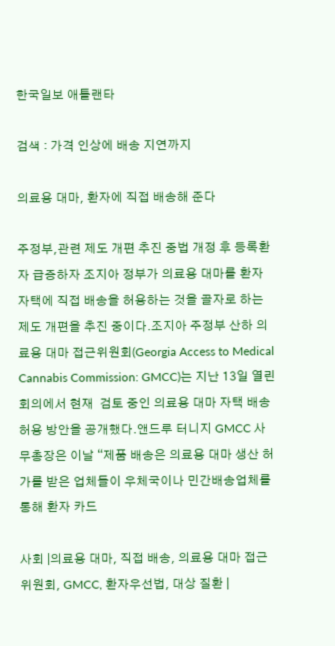한국일보 애틀랜타

검색 : 가격 인상에 배송 지연까지

의료용 대마, 환자에 직접 배송해 준다

주정부,관련 제도 개편 추진 중법 개정 후 등록환자 급증하자 조지아 정부가 의료용 대마를 환자 자택에 직접 배송을 허용하는 것을 골자로 하는 제도 개편을 추진 중이다.조지아 주정부 산하 의료용 대마 접근위원회(Georgia Access to Medical Cannabis Commission: GMCC)는 지난 13일 열린 회의에서 현재  검토 중인 의료용 대마 자택 배송 허용 방안을 공개했다.앤드루 터니지 GMCC 사무총장은 이날 “제품 배송은 의료용 대마 생산 허가를 받은 업체들이 우체국이나 민간배송업체를 통해 환자 카드

사회 |의료용 대마, 직접 배송, 의료용 대마 접근위원회, GMCC, 환자우선법, 대상 질환 |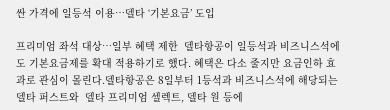싼 가격에 일등석 이용…델타 ‘기본요금’ 도입

프리미엄 좌석 대상…일부 혜택 제한  델타항공이 일등석과 비즈니스석에도 기본요금제를 확대 적용하기로 했다. 혜택은 다소 줄지만 요금인하 효과로 관심이 몰린다.델타항공은 8일부터 1등석과 비즈니스석에 해당되는 델타 퍼스트와  델타 프리미엄 셀렉트, 델타 원 등에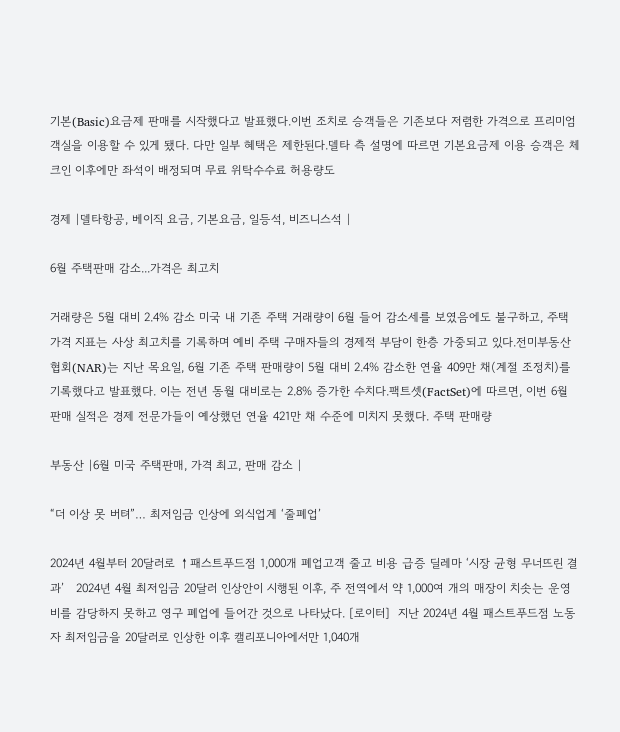기본(Basic)요금제 판매를 시작했다고 발표했다.이번 조치로 승객들은 기존보다 저렴한 가격으로 프리미엄 객실을 이용할 수 있게 됐다. 다만 일부 혜택은 제한된다.델타 측 설명에 따르면 기본요금제 이용 승객은 체크인 이후에만 좌석이 배정되며 무료 위탁수수료 허용량도

경제 |델타항공, 베이직 요금, 기본요금, 일등석, 비즈니스석 |

6월 주택판매 감소...가격은 최고치

거래량은 5월 대비 2.4% 감소 미국 내 기존 주택 거래량이 6월 들어 감소세를 보였음에도 불구하고, 주택 가격 지표는 사상 최고치를 기록하며 예비 주택 구매자들의 경제적 부담이 한층 가중되고 있다.전미부동산협회(NAR)는 지난 목요일, 6월 기존 주택 판매량이 5월 대비 2.4% 감소한 연율 409만 채(계절 조정치)를 기록했다고 발표했다. 이는 전년 동월 대비로는 2.8% 증가한 수치다.팩트셋(FactSet)에 따르면, 이번 6월 판매 실적은 경제 전문가들이 예상했던 연율 421만 채 수준에 미치지 못했다. 주택 판매량

부동산 |6월 미국 주택판매, 가격 최고, 판매 감소 |

“더 이상 못 버텨”… 최저임금 인상에 외식업계 ‘줄폐업’

2024년 4월부터 20달러로 ↑패스트푸드점 1,000개 폐업고객 줄고 비용 급증 딜레마 ‘시장 균형 무너뜨린 결과’   2024년 4월 최저임금 20달러 인상안이 시행된 이후, 주 전역에서 약 1,000여 개의 매장이 치솟는 운영비를 감당하지 못하고 영구 폐업에 들어간 것으로 나타났다. [로이터]  지난 2024년 4월 패스트푸드점 노동자 최저임금을 20달러로 인상한 이후 캘리포니아에서만 1,040개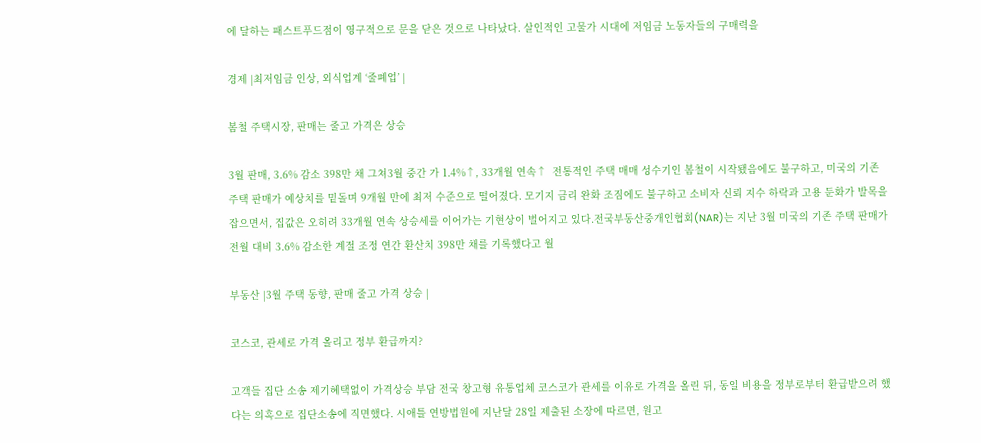에 달하는 패스트푸드점이 영구적으로 문을 닫은 것으로 나타났다. 살인적인 고물가 시대에 저임금 노동자들의 구매력을

경제 |최저임금 인상, 외식업계 ‘줄폐업’ |

봄철 주택시장, 판매는 줄고 가격은 상승

3월 판매, 3.6% 감소 398만 채 그쳐3월 중간 가 1.4%↑, 33개월 연속↑  전통적인 주택 매매 성수기인 봄철이 시작됐음에도 불구하고, 미국의 기존 주택 판매가 예상치를 밑돌며 9개월 만에 최저 수준으로 떨어졌다. 모기지 금리 완화 조짐에도 불구하고 소비자 신뢰 지수 하락과 고용 둔화가 발목을 잡으면서, 집값은 오히려 33개월 연속 상승세를 이어가는 기현상이 벌어지고 있다.전국부동산중개인협회(NAR)는 지난 3월 미국의 기존 주택 판매가 전월 대비 3.6% 감소한 계절 조정 연간 환산치 398만 채를 기록했다고 월

부동산 |3월 주택 동향, 판매 줄고 가격 상승 |

코스코, 관세로 가격 올리고 정부 환급까지?

고객들 집단 소송 제기혜택없이 가격상승 부담 전국 창고형 유통업체 코스코가 관세를 이유로 가격을 올린 뒤, 동일 비용을 정부로부터 환급받으려 했다는 의혹으로 집단소송에 직면했다. 시애틀 연방법원에 지난달 28일 제출된 소장에 따르면, 원고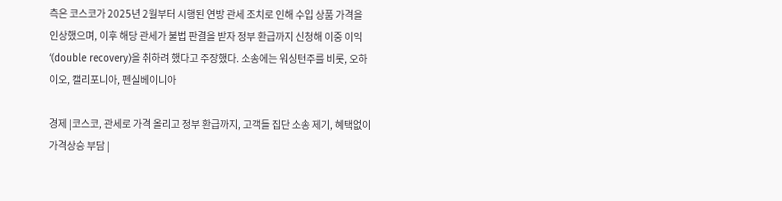측은 코스코가 2025년 2월부터 시행된 연방 관세 조치로 인해 수입 상품 가격을 인상했으며, 이후 해당 관세가 불법 판결을 받자 정부 환급까지 신청해 이중 이익‘(double recovery)을 취하려 했다고 주장했다. 소송에는 워싱턴주를 비롯, 오하이오, 캘리포니아, 펜실베이니아

경제 |코스코, 관세로 가격 올리고 정부 환급까지, 고객들 집단 소송 제기, 혜택없이 가격상승 부담 |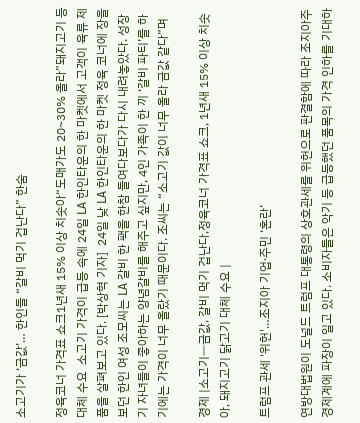소고기가 ‘금값’… 한인들 “갈비 먹기 겁난다” 한숨

정육코너 가격표 쇼크1년새 15% 이상 치솟아“도매가도 20~30% 올라”돼지고기 등 대체 수요  소고기 가격이 급등 속에 24일 LA 한인타운의 한 마켓에서 고객이 육류 제품을 살펴보고 있다. [박상혁 기자]  24일 낮 LA 한인타운의 한 마켓 정육 코너에 장을 보던 한인 여성 조모씨는 LA 갈비 한 팩을 한참 들여다보다가 다시 내려놓았다. 성장기 자녀들이 좋아하는 양념갈비를 해주고 싶지만, 4인 가족이 한 끼 ‘갈비 파티’를 하기에는 가격이 너무 올랐기 때문이다. 조씨는 “소고기 값이 너무 올라 금값 같다”며

경제 |소고기ㅡ금값, 갈비 먹기 겁난다,정육코너 가격표 쇼크, 1년새 15% 이상 치솟아, 돼지고기 닭고기 대체 수요 |

트럼프 관세 '위헌'…조지아 기업∙주민 ‘혼란’

연방대법원이 도널드 트럼프 대통령의 상호관세를 위헌으로 판결함에 따라 조지아주 경제계에 파장이 일고 있다. 소비자들은 악기 등 급등했던 품목의 가격 인하를 기대하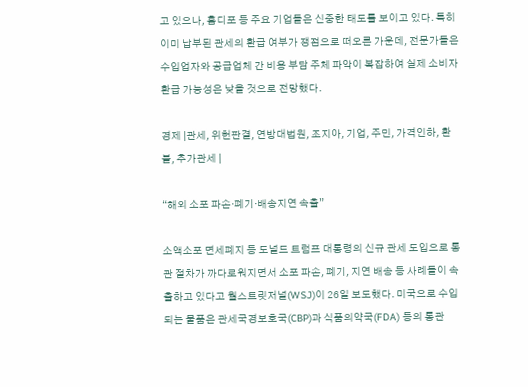고 있으나, 홈디포 등 주요 기업들은 신중한 태도를 보이고 있다. 특히 이미 납부된 관세의 환급 여부가 쟁점으로 떠오른 가운데, 전문가들은 수입업자와 공급업체 간 비용 부담 주체 파악이 복잡하여 실제 소비자 환급 가능성은 낮을 것으로 전망했다.

경제 |관세, 위헌판결, 연방대법원, 조지아, 기업, 주민, 가격인하, 환불, 추가관세 |

“해외 소포 파손·폐기·배송지연 속출”

소액소포 면세폐지 등 도널드 트럼프 대통령의 신규 관세 도입으로 통관 절차가 까다로워지면서 소포 파손, 폐기, 지연 배송 등 사례들이 속출하고 있다고 월스트릿저널(WSJ)이 26일 보도했다. 미국으로 수입되는 물품은 관세국경보호국(CBP)과 식품의약국(FDA) 등의 통관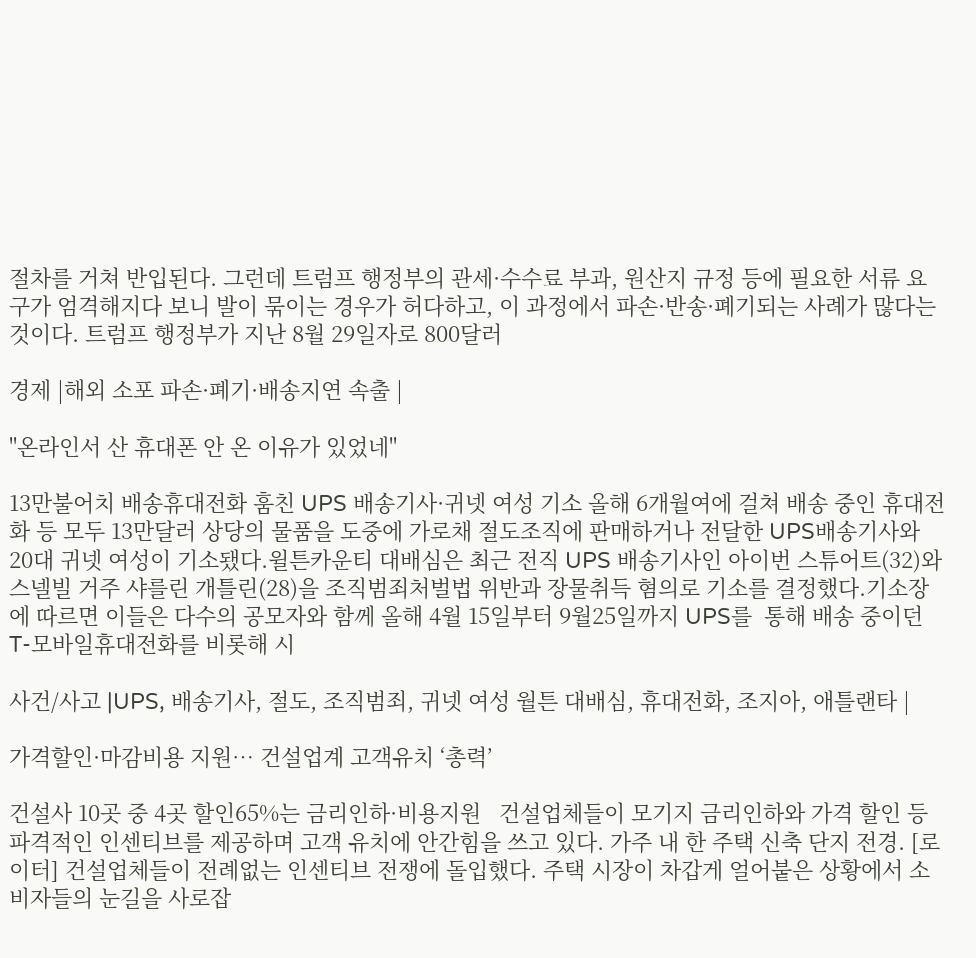절차를 거쳐 반입된다. 그런데 트럼프 행정부의 관세·수수료 부과, 원산지 규정 등에 필요한 서류 요구가 엄격해지다 보니 발이 묶이는 경우가 허다하고, 이 과정에서 파손·반송·폐기되는 사례가 많다는 것이다. 트럼프 행정부가 지난 8월 29일자로 800달러

경제 |해외 소포 파손·폐기·배송지연 속출 |

"온라인서 산 휴대폰 안 온 이유가 있었네"

13만불어치 배송휴대전화 훔친 UPS 배송기사·귀넷 여성 기소 올해 6개월여에 걸쳐 배송 중인 휴대전화 등 모두 13만달러 상당의 물품을 도중에 가로채 절도조직에 판매하거나 전달한 UPS배송기사와 20대 귀넷 여성이 기소됐다.윌튼카운티 대배심은 최근 전직 UPS 배송기사인 아이번 스튜어트(32)와 스넬빌 거주 샤를린 개틀린(28)을 조직범죄처벌법 위반과 장물취득 혐의로 기소를 결정했다.기소장에 따르면 이들은 다수의 공모자와 함께 올해 4월 15일부터 9월25일까지 UPS를  통해 배송 중이던  T-모바일휴대전화를 비롯해 시

사건/사고 |UPS, 배송기사, 절도, 조직범죄, 귀넷 여성 월튼 대배심, 휴대전화, 조지아, 애틀랜타 |

가격할인·마감비용 지원… 건설업계 고객유치 ‘총력’

건설사 10곳 중 4곳 할인65%는 금리인하·비용지원   건설업체들이 모기지 금리인하와 가격 할인 등 파격적인 인센티브를 제공하며 고객 유치에 안간힘을 쓰고 있다. 가주 내 한 주택 신축 단지 전경. [로이터] 건설업체들이 전례없는 인센티브 전쟁에 돌입했다. 주택 시장이 차갑게 얼어붙은 상황에서 소비자들의 눈길을 사로잡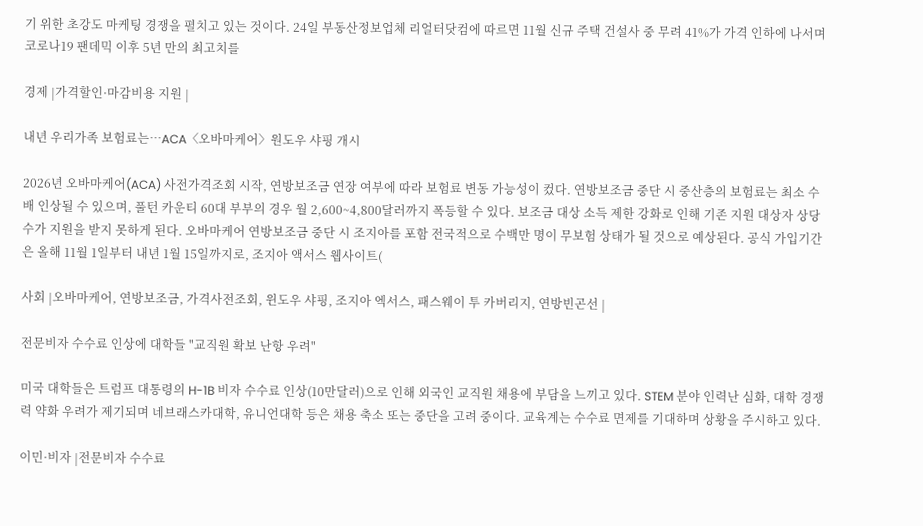기 위한 초강도 마케팅 경쟁을 펼치고 있는 것이다. 24일 부동산정보업체 리얼터닷컴에 따르면 11월 신규 주택 건설사 중 무려 41%가 가격 인하에 나서며 코로나19 팬데믹 이후 5년 만의 최고치를

경제 |가격할인·마감비용 지원 |

내년 우리가족 보험료는…ACA〈오바마케어〉원도우 샤핑 개시

2026년 오바마케어(ACA) 사전가격조회 시작, 연방보조금 연장 여부에 따라 보험료 변동 가능성이 컸다. 연방보조금 중단 시 중산층의 보험료는 최소 수배 인상될 수 있으며, 풀턴 카운티 60대 부부의 경우 월 2,600~4,800달러까지 폭등할 수 있다. 보조금 대상 소득 제한 강화로 인해 기존 지원 대상자 상당수가 지원을 받지 못하게 된다. 오바마케어 연방보조금 중단 시 조지아를 포함 전국적으로 수백만 명이 무보험 상태가 될 것으로 예상된다. 공식 가입기간은 올해 11월 1일부터 내년 1월 15일까지로, 조지아 액서스 웹사이트(

사회 |오바마케어, 연방보조금, 가격사전조회, 윈도우 샤핑, 조지아 엑서스, 패스웨이 투 카버리지, 연방빈곤선 |

전문비자 수수료 인상에 대학들 "교직원 확보 난항 우려"

미국 대학들은 트럼프 대통령의 H-1B 비자 수수료 인상(10만달러)으로 인해 외국인 교직원 채용에 부담을 느끼고 있다. STEM 분야 인력난 심화, 대학 경쟁력 약화 우려가 제기되며 네브래스카대학, 유니언대학 등은 채용 축소 또는 중단을 고려 중이다. 교육계는 수수료 면제를 기대하며 상황을 주시하고 있다.

이민·비자 |전문비자 수수료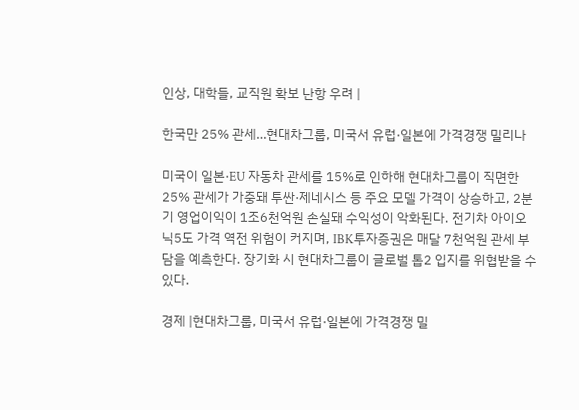인상, 대학들, 교직원 확보 난항 우려 |

한국만 25% 관세…현대차그룹, 미국서 유럽·일본에 가격경쟁 밀리나

미국이 일본·EU 자동차 관세를 15%로 인하해 현대차그룹이 직면한 25% 관세가 가중돼 투싼·제네시스 등 주요 모델 가격이 상승하고, 2분기 영업이익이 1조6천억원 손실돼 수익성이 악화된다. 전기차 아이오닉5도 가격 역전 위험이 커지며, IBK투자증권은 매달 7천억원 관세 부담을 예측한다. 장기화 시 현대차그룹이 글로벌 톱2 입지를 위협받을 수 있다.

경제 |현대차그룹, 미국서 유럽·일본에 가격경쟁 밀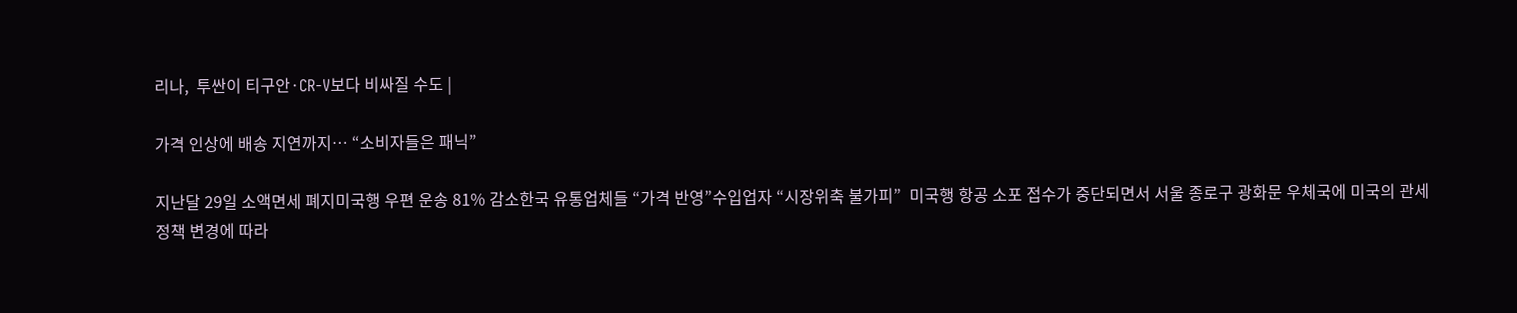리나,  투싼이 티구안·CR-V보다 비싸질 수도 |

가격 인상에 배송 지연까지… “소비자들은 패닉”

지난달 29일 소액면세 폐지미국행 우편 운송 81% 감소한국 유통업체들 “가격 반영”수입업자 “시장위축 불가피”  미국행 항공 소포 접수가 중단되면서 서울 종로구 광화문 우체국에 미국의 관세 정책 변경에 따라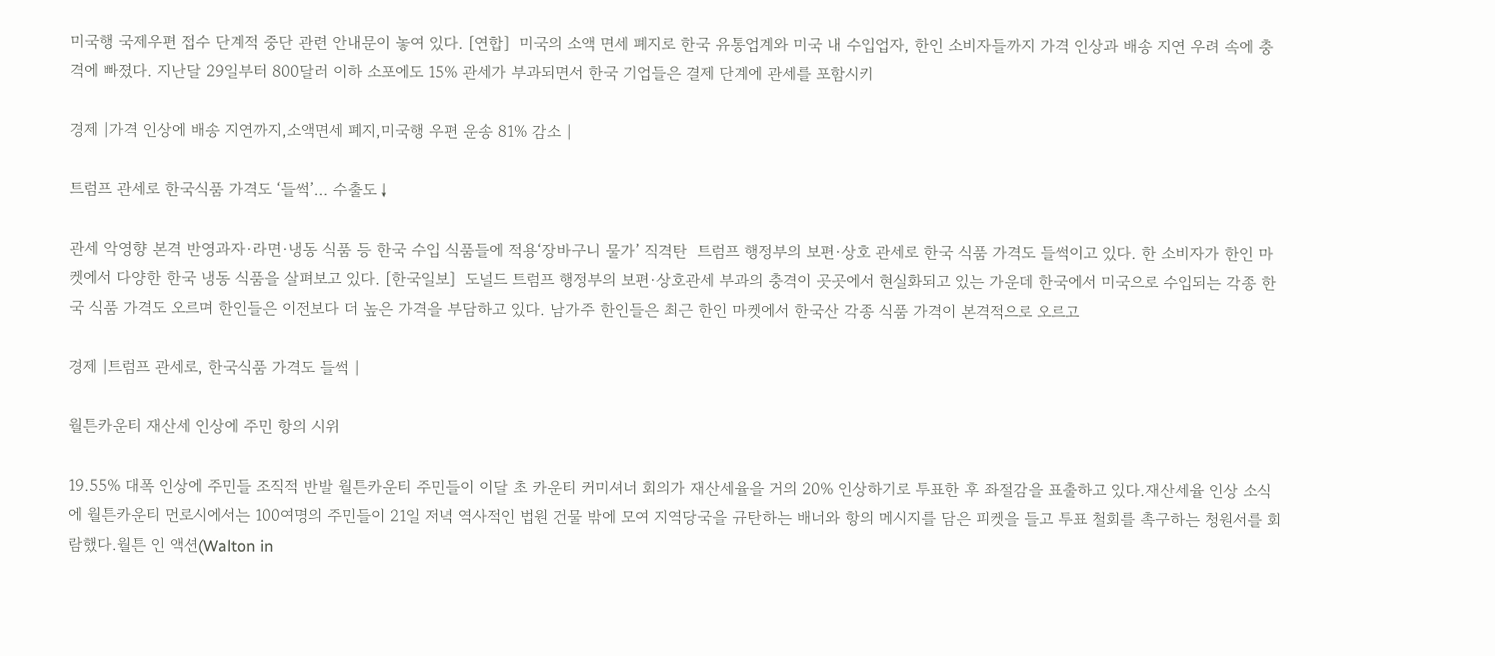미국행 국제우편 접수 단계적 중단 관련 안내문이 놓여 있다. [연합]  미국의 소액 면세 폐지로 한국 유통업계와 미국 내 수입업자, 한인 소비자들까지 가격 인상과 배송 지연 우려 속에 충격에 빠졌다. 지난달 29일부터 800달러 이하 소포에도 15% 관세가 부과되면서 한국 기업들은 결제 단계에 관세를 포함시키

경제 |가격 인상에 배송 지연까지,소액면세 폐지,미국행 우편 운송 81% 감소 |

트럼프 관세로 한국식품 가격도 ‘들썩’… 수출도↓

관세 악영향 본격 반영과자·라면·냉동 식품 등 한국 수입 식품들에 적용‘장바구니 물가’ 직격탄  트럼프 행정부의 보편·상호 관세로 한국 식품 가격도 들썩이고 있다. 한 소비자가 한인 마켓에서 다양한 한국 냉동 식품을 살펴보고 있다. [한국일보]  도널드 트럼프 행정부의 보편·상호관세 부과의 충격이 곳곳에서 현실화되고 있는 가운데 한국에서 미국으로 수입되는 각종 한국 식품 가격도 오르며 한인들은 이전보다 더 높은 가격을 부담하고 있다. 남가주 한인들은 최근 한인 마켓에서 한국산 각종 식품 가격이 본격적으로 오르고

경제 |트럼프 관세로, 한국식품 가격도 들썩 |

월튼카운티 재산세 인상에 주민 항의 시위

19.55% 대폭 인상에 주민들 조직적 반발 월튼카운티 주민들이 이달 초 카운티 커미셔너 회의가 재산세율을 거의 20% 인상하기로 투표한 후 좌절감을 표출하고 있다.재산세율 인상 소식에 월튼카운티 먼로시에서는 100여명의 주민들이 21일 저녁 역사적인 법원 건물 밖에 모여 지역당국을 규탄하는 배너와 항의 메시지를 담은 피켓을 들고 투표 철회를 촉구하는 청원서를 회람했다.월튼 인 액션(Walton in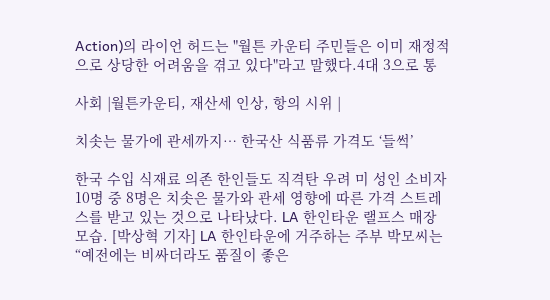Action)의 라이언 허드는 "월튼 카운티 주민들은 이미 재정적으로 상당한 어려움을 겪고 있다"라고 말했다.4대 3으로 통

사회 |월튼카운티, 재산세 인상, 항의 시위 |

치솟는 물가에 관세까지… 한국산 식품류 가격도 ‘들썩’

한국 수입 식재료 의존 한인들도 직격탄 우려 미 성인 소비자 10명 중 8명은 치솟은 물가와 관세 영향에 따른 가격 스트레스를 받고 있는 것으로 나타났다. LA 한인타운 랠프스 매장 모습. [박상혁 기자] LA 한인타운에 거주하는 주부 박모씨는 “예전에는 비싸더라도 품질이 좋은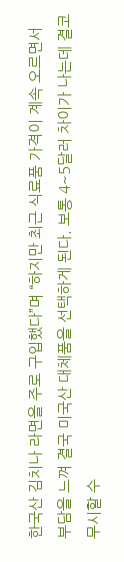한국산 김치나 라면을 주로 구입했다”며 “하지만 최근 식료품 가격이 계속 오르면서 부담을 느껴 결국 미국산 대체품을 선택하게 된다. 보통 4~5달러 차이가 나는데 결코 무시할 수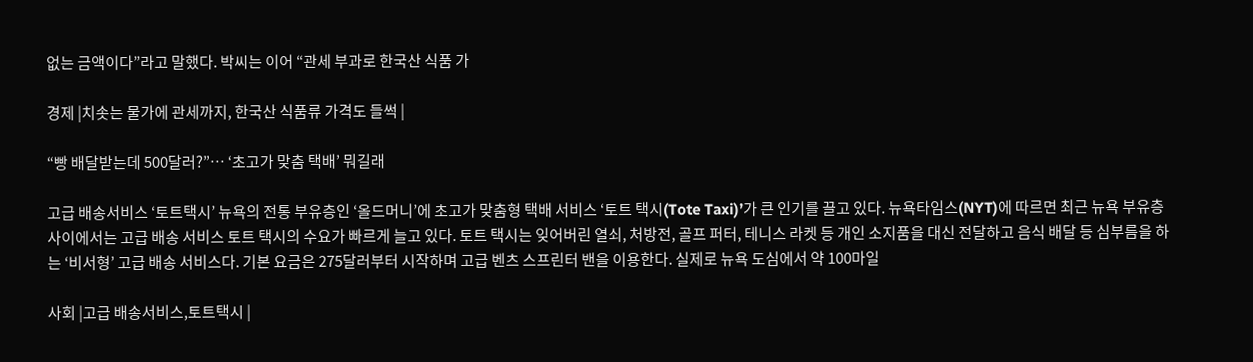없는 금액이다”라고 말했다. 박씨는 이어 “관세 부과로 한국산 식품 가

경제 |치솟는 물가에 관세까지, 한국산 식품류 가격도 들썩 |

“빵 배달받는데 500달러?”… ‘초고가 맞춤 택배’ 뭐길래

고급 배송서비스 ‘토트택시’ 뉴욕의 전통 부유층인 ‘올드머니’에 초고가 맞춤형 택배 서비스 ‘토트 택시(Tote Taxi)’가 큰 인기를 끌고 있다. 뉴욕타임스(NYT)에 따르면 최근 뉴욕 부유층 사이에서는 고급 배송 서비스 토트 택시의 수요가 빠르게 늘고 있다. 토트 택시는 잊어버린 열쇠, 처방전, 골프 퍼터, 테니스 라켓 등 개인 소지품을 대신 전달하고 음식 배달 등 심부름을 하는 ‘비서형’ 고급 배송 서비스다. 기본 요금은 275달러부터 시작하며 고급 벤츠 스프린터 밴을 이용한다. 실제로 뉴욕 도심에서 약 100마일

사회 |고급 배송서비스,토트택시 |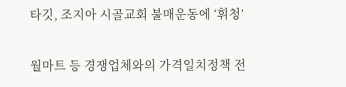타깃, 조지아 시골교회 불매운동에 ‘휘청’

월마트 등 경쟁업체와의 가격일치정책 전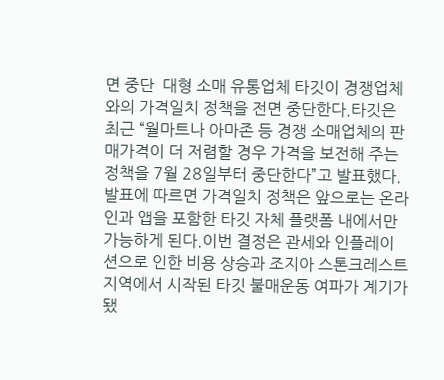면 중단  대형 소매 유통업체 타깃이 경쟁업체와의 가격일치 정책을 전면 중단한다.타깃은 최근 “월마트나 아마존 등 경쟁 소매업체의 판매가격이 더 저렴할 경우 가격을 보전해 주는 정책을 7월 28일부터 중단한다”고 발표했다.발표에 따르면 가격일치 정책은 앞으로는 온라인과 앱을 포함한 타깃 자체 플랫폼 내에서만 가능하게 된다.이번 결정은 관세와 인플레이션으로 인한 비용 상승과 조지아 스톤크레스트 지역에서 시작된 타깃 불매운동 여파가 계기가 됐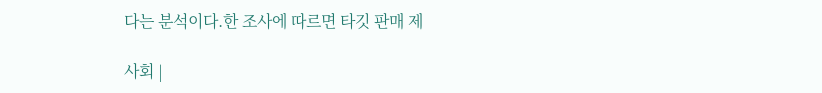다는 분석이다.한 조사에 따르면 타깃 판매 제

사회 |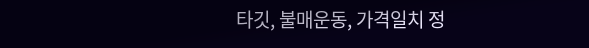타깃, 불매운동, 가격일치 정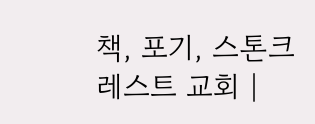책, 포기, 스톤크레스트 교회 |